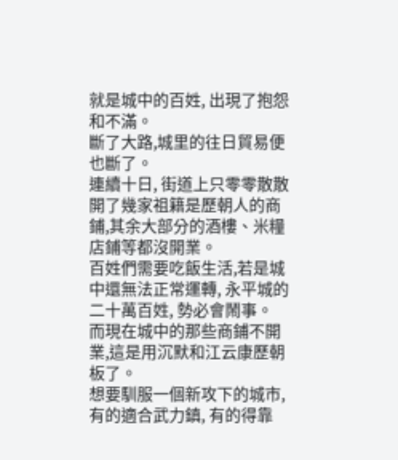就是城中的百姓, 出現了抱怨和不滿。
斷了大路,城里的往日貿易便也斷了。
連續十日, 街道上只零零散散開了幾家祖籍是歷朝人的商鋪,其余大部分的酒樓、米糧店鋪等都沒開業。
百姓們需要吃飯生活,若是城中還無法正常運轉, 永平城的二十萬百姓, 勢必會鬧事。
而現在城中的那些商鋪不開業,這是用沉默和江云康歷朝板了。
想要馴服一個新攻下的城市, 有的適合武力鎮, 有的得靠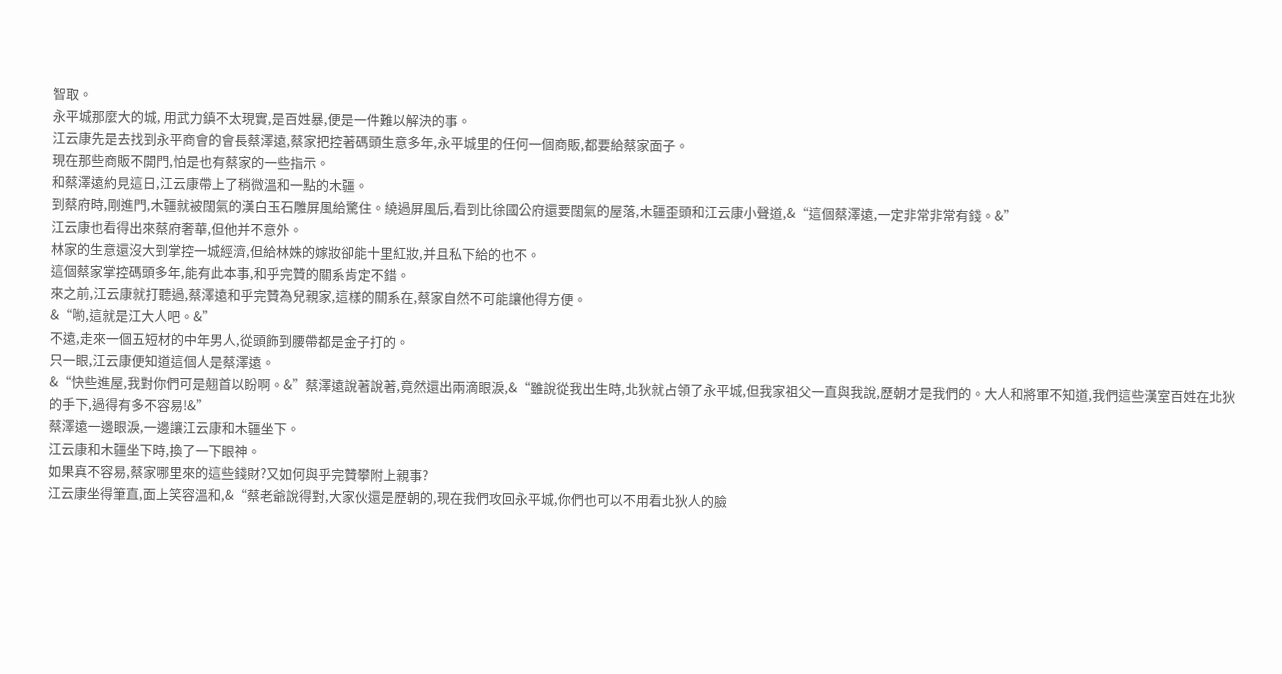智取。
永平城那麼大的城, 用武力鎮不太現實,是百姓暴,便是一件難以解決的事。
江云康先是去找到永平商會的會長蔡澤遠,蔡家把控著碼頭生意多年,永平城里的任何一個商販,都要給蔡家面子。
現在那些商販不開門,怕是也有蔡家的一些指示。
和蔡澤遠約見這日,江云康帶上了稍微溫和一點的木疆。
到蔡府時,剛進門,木疆就被闊氣的漢白玉石雕屏風給驚住。繞過屏風后,看到比徐國公府還要闊氣的屋落,木疆歪頭和江云康小聲道,&“這個蔡澤遠,一定非常非常有錢。&”
江云康也看得出來蔡府奢華,但他并不意外。
林家的生意還沒大到掌控一城經濟,但給林姝的嫁妝卻能十里紅妝,并且私下給的也不。
這個蔡家掌控碼頭多年,能有此本事,和乎完贊的關系肯定不錯。
來之前,江云康就打聽過,蔡澤遠和乎完贊為兒親家,這樣的關系在,蔡家自然不可能讓他得方便。
&“喲,這就是江大人吧。&”
不遠,走來一個五短材的中年男人,從頭飾到腰帶都是金子打的。
只一眼,江云康便知道這個人是蔡澤遠。
&“快些進屋,我對你們可是翹首以盼啊。&”蔡澤遠說著說著,竟然還出兩滴眼淚,&“雖說從我出生時,北狄就占領了永平城,但我家祖父一直與我說,歷朝才是我們的。大人和將軍不知道,我們這些漢室百姓在北狄的手下,過得有多不容易!&”
蔡澤遠一邊眼淚,一邊讓江云康和木疆坐下。
江云康和木疆坐下時,換了一下眼神。
如果真不容易,蔡家哪里來的這些錢財?又如何與乎完贊攀附上親事?
江云康坐得筆直,面上笑容溫和,&“蔡老爺說得對,大家伙還是歷朝的,現在我們攻回永平城,你們也可以不用看北狄人的臉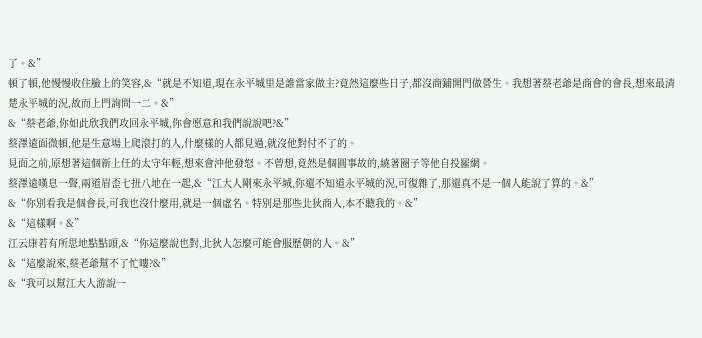了。&”
頓了頓,他慢慢收住臉上的笑容,&“就是不知道,現在永平城里是誰當家做主?竟然這麼些日子,都沒商鋪開門做營生。我想著蔡老爺是商會的會長,想來最清楚永平城的況,故而上門詢問一二。&”
&“蔡老爺,你如此欣我們攻回永平城,你會愿意和我們說說吧?&”
蔡澤遠面微頓,他是生意場上爬滾打的人,什麼樣的人都見過,就沒他對付不了的。
見面之前,原想著這個新上任的太守年輕,想來會沖他發怒。不曾想,竟然是個圓事故的,繞著圈子等他自投羅網。
蔡澤遠嘆息一聲,兩道眉歪七扭八地在一起,&“江大人剛來永平城,你還不知道永平城的況,可復雜了,那還真不是一個人能說了算的。&”
&“你別看我是個會長,可我也沒什麼用,就是一個虛名。特別是那些北狄商人,本不聽我的。&”
&“這樣啊。&”
江云康若有所思地點點頭,&“你這麼說也對,北狄人怎麼可能會服歷朝的人。&”
&“這麼說來,蔡老爺幫不了忙嘍?&”
&“我可以幫江大人游說一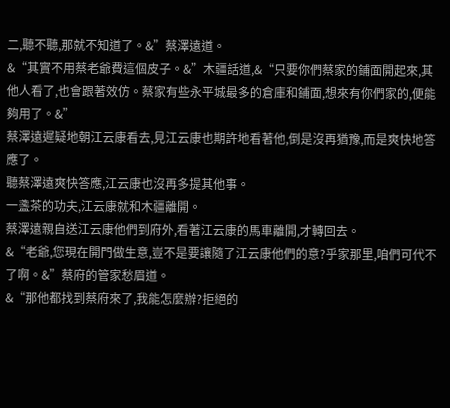二,聽不聽,那就不知道了。&”蔡澤遠道。
&“其實不用蔡老爺費這個皮子。&”木疆話道,&“只要你們蔡家的鋪面開起來,其他人看了,也會跟著效仿。蔡家有些永平城最多的倉庫和鋪面,想來有你們家的,便能夠用了。&”
蔡澤遠遲疑地朝江云康看去,見江云康也期許地看著他,倒是沒再猶豫,而是爽快地答應了。
聽蔡澤遠爽快答應,江云康也沒再多提其他事。
一盞茶的功夫,江云康就和木疆離開。
蔡澤遠親自送江云康他們到府外,看著江云康的馬車離開,才轉回去。
&“老爺,您現在開門做生意,豈不是要讓隨了江云康他們的意?乎家那里,咱們可代不了啊。&”蔡府的管家愁眉道。
&“那他都找到蔡府來了,我能怎麼辦?拒絕的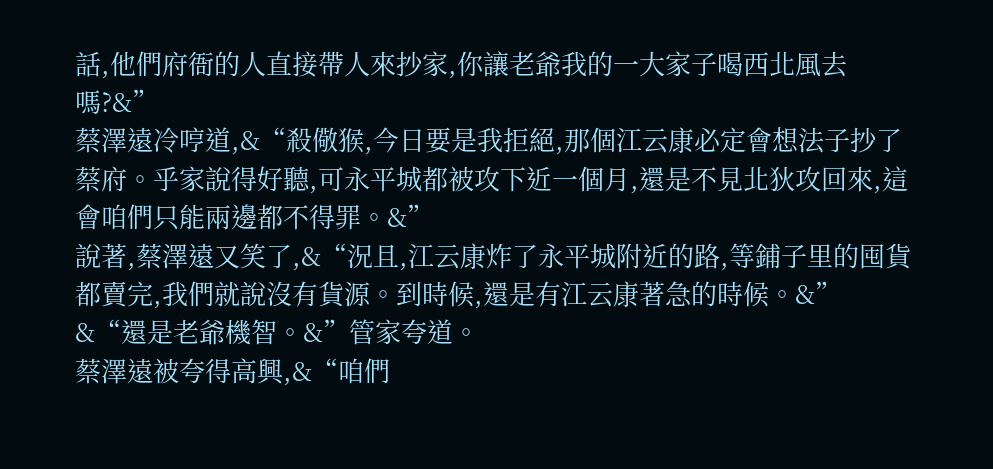話,他們府衙的人直接帶人來抄家,你讓老爺我的一大家子喝西北風去嗎?&”
蔡澤遠冷哼道,&“殺儆猴,今日要是我拒絕,那個江云康必定會想法子抄了蔡府。乎家說得好聽,可永平城都被攻下近一個月,還是不見北狄攻回來,這會咱們只能兩邊都不得罪。&”
說著,蔡澤遠又笑了,&“況且,江云康炸了永平城附近的路,等鋪子里的囤貨都賣完,我們就說沒有貨源。到時候,還是有江云康著急的時候。&”
&“還是老爺機智。&”管家夸道。
蔡澤遠被夸得高興,&“咱們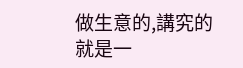做生意的,講究的就是一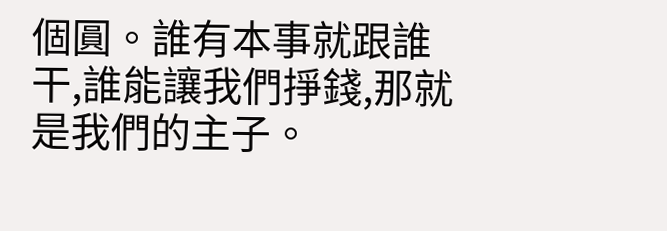個圓。誰有本事就跟誰干,誰能讓我們掙錢,那就是我們的主子。